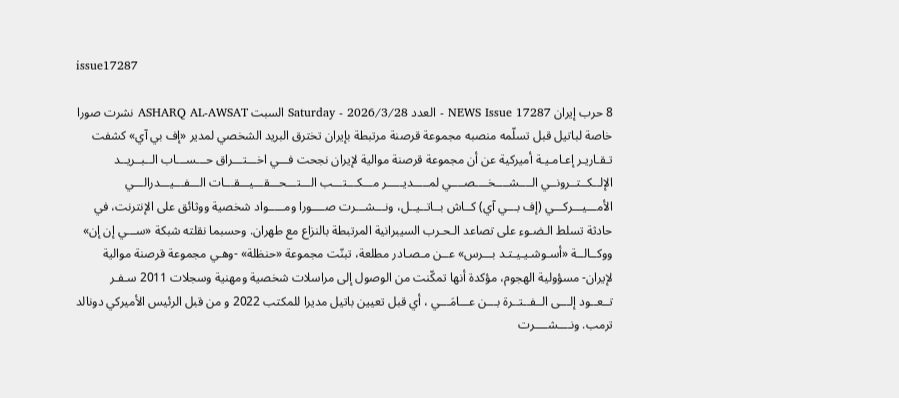issue17287

8 حرب إيران NEWS Issue 17287 - العدد Saturday - 2026/3/28 السبت ASHARQ AL-AWSAT نشرت صورا خاصة لباتيل قبل تسلّمه منصبه مجموعة قرصنة مرتبطة بإيران تخترق البريد الشخصي لمدير «إف بي آي» كشفت تـقـاريـر إعـامـيـة أميركية عن أن مجموعة قرصنة موالية لإيران نجحت فـــي اخـــتـــراق حـــســـاب الــبــريــد الإلــكــتــرونــي الــــشــــخــــصــــي لمـــــديـــــر مـــكـــتـــب الـــتـــحـــقـــيـــقـــات الـــفـــيـــدرالـــي الأمـــيـــركـــي (إف بـــي آي) كــاش بــاتــيــل، ونـــشـــرت صــــورا ومـــــواد شخصية ووثائق على الإنترنت، في حادثة تسلط الـضـوء على تصاعد الـحـرب السيبرانية المرتبطة بالنزاع مع طهران. وحسبما نقلته شبكة «ســـي إن إن» ووكــالــة «أسـوشـيـيـتـد بـــرس» عــن مـصـادر مطلعة، تبنّت مجموعة «حنظلة» -وهـي مجموعة قرصنة موالية لإيران- مسؤولية الهجوم، مؤكدة أنها تمكّنت من الوصول إلى مراسلات شخصية ومهنية وسجلات 2011 سـفـر تــعــود إلـــى الــفــتــرة بـــن عـــامَـــي ، أي قبل تعيين باتيل مديرا للمكتب 2022 و من قبل الرئيس الأميركي دونالد ترمب. ونــــشــــرت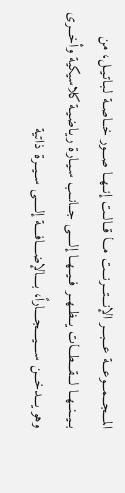المـــجـــمـــوعـــة عـــبـــر الإنـــتـــرنـــت مـــا قــالــت إنــهــا صـــور خــاصــة لـبـاتـيـل، من بــيــنــهــا لـــقـــطـــات يــظــهــر فــيــهــا إلـــــى جــانــب سـيـارة ريـاضـيـة كلاسيكية وأخـــرى وهو يـــدخـــن ســــيــــجــــاراً، بــــالإضــــافــــة إلـــــى ســيــرة ذاتية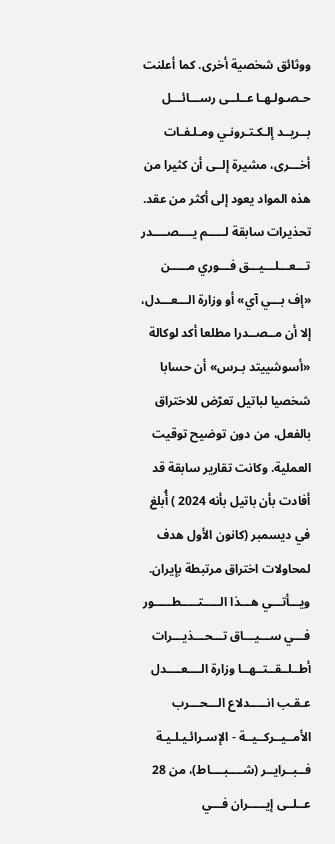ووثائق شخصية أخرى. كما أعلنت حـصـولـهـا عــلــى رســـائـــل بــريــد إلـكـتـرونـي ومـلـفـات أخـــرى، مشيرة إلــى أن كثيرا من هذه المواد يعود إلى أكثر من عقد. تحذيرات سابقة لـــــم يــــصــــدر تـــعـــلـــيـــق فـــوري مـــــن «إف بـــي آي» أو وزارة الـــعـــدل، إلا أن مــصــدرا مطلعا أكد لوكالة «أسوشييتد بـرس» أن حسابا شخصيا لباتيل تعرّض للاختراق بالفعل، من دون توضيح توقيت العملية. وكانت تقارير سابقة قد أفادت بأن باتيل بأنه 2024 ) أُبلغ في ديسمبر (كانون الأول هدف لمحاولات اختراق مرتبطة بإيران. ويـــأتـــي هـــذا الـــــتـــــطـــــور فـــي ســـيـــاق تـــحـــذيـــرات أطــلــقــتــهــا وزارة الــــعــــدل عـقـب انـــــدلاع الـــحـــرب الأمــيــركــيــة - الإسـرائـيـلـيـة فــبــرايــر (شــــبــــاط)، من 28 عــلــى إيـــــران فـــي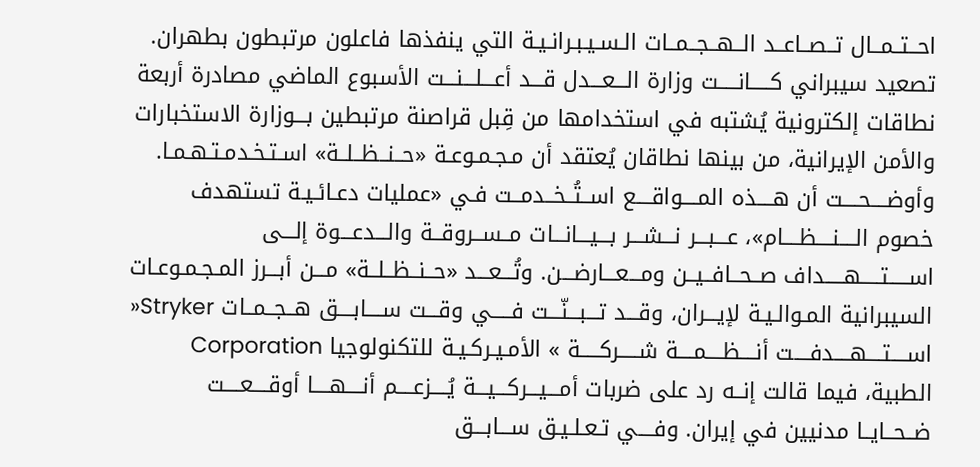احــتــمــال تــصــاعــد الــهــجــمــات الـسـيـبـرانـيـة التي ينفذها فاعلون مرتبطون بطهران. تصعيد سيبراني كـــــانـــــت وزارة الـــعـــدل قـــد أعـــلـــنـــت الأسبوع الماضي مصادرة أربعة نطاقات إلكترونية يُشتبه في استخدامها من قِبل قراصنة مرتبطين بـــوزارة الاستخبارات والأمن الإيرانية، من بينها نطاقان يُعتقد أن مـجـمـوعـة «حــنــظــلــة» اسـتـخـدمـتـهـمـا. وأوضــــحــــت أن هــــذه المــــواقــــع اســتُــخــدمــت فـي «عمليات دعـائـيـة تستهدف خصوم الــــنــــظــــام»، عـــبـــر نـــشـــر بـــيـــانـــات مــســروقــة والـــدعـــوة إلـــى اســـــتـــــهـــــداف صــحــافــيــن ومـــعـــارضـــن. وتُـــعـــد «حــنــظــلــة» مـــن أبـــرز المـجـمـوعـات السيبرانية المـوالـيـة لإيـــران، وقـــد تـــبـــنّـــت فـــــي وقـــت ســــابــــق هــجــمــات Stryker« اســــتــــهــــدفــــت أنــــظــــمــــة شـــــركـــــة » الأمـيـركـيـة للتكنولوجيا Corporation الطبية، فيما قالت إنــه رد على ضربات أمـــيـــركـــيـــة يُــــزعــــم أنــــهــــا أوقــــعــــت ضــحــايــا مدنيين في إيران. وفــــي تـعـلـيـق ســـابـــق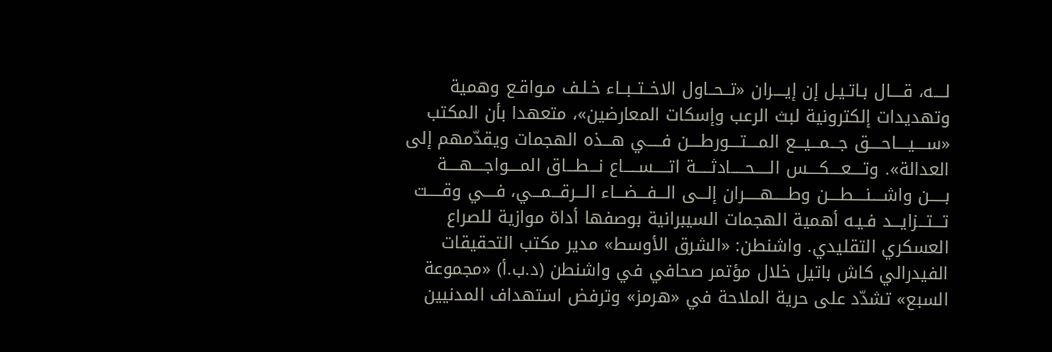لــــه، قــــال بـاتـيـل إن إيــــران «تــحــاول الاخــتــبــاء خـلـف مـواقـع وهمية وتهديدات إلكترونية لبث الرعب وإسكات المعارضين»، متعهدا بأن المكتب «ســــيــــاحــــق جـــمـــيـــع المــــتــــورطــــن فـــــي هـــذه الهجمات ويقدّمهم إلى العدالة». وتــــعــــكــــس الـــــحـــــادثـــــة اتـــــســـــاع نـــطـــاق المــــواجــــهــــة بـــــن واشــــنــــطــــن وطـــــهـــــران إلـــى الـــفـــضـــاء الـــرقـــمـــي، فــــي وقـــــت تـــتـــزايـــد فـيـه أهمية الهجمات السيبرانية بوصفها أداة موازية للصراع العسكري التقليدي. واشنطن: «الشرق الأوسط» مدير مكتب التحقيقات الفيدرالي كاش باتيل خلال مؤتمر صحافي في واشنطن (د.ب.أ) «مجموعة السبع» تشدّد على حرية الملاحة في «هرمز» وترفض استهداف المدنيين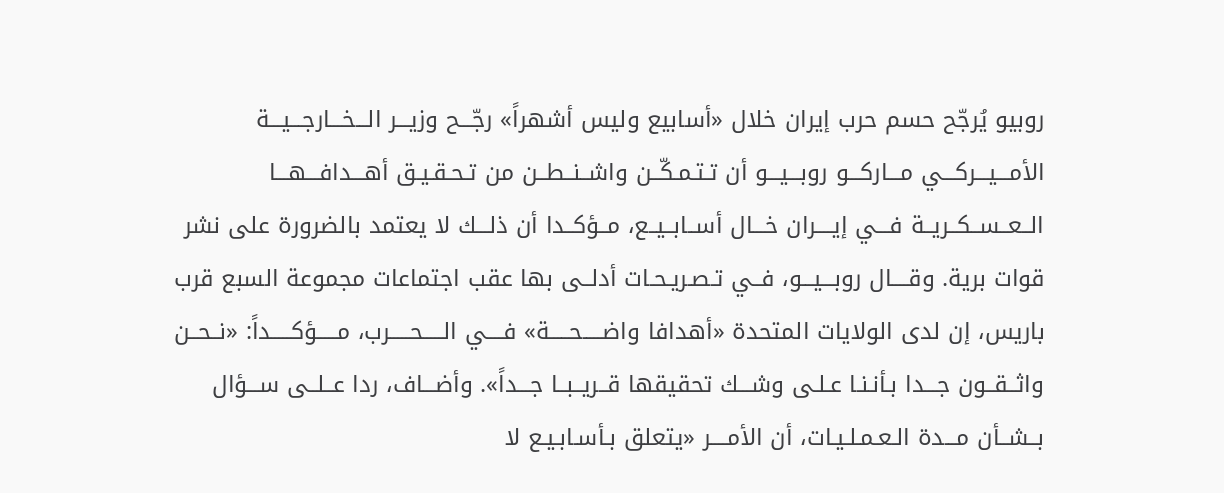روبيو يُرجّح حسم حرب إيران خلال «أسابيع وليس أشهراً» رجّـــح وزيـــر الـــخـــارجـــيـــة الأمـــيـــركـــي مـــاركـــو روبـــيـــو أن تـتـمـكّــن واشــنــطــن من تـحـقـيـق أهـــدافـــهـــا الــعــســكــريــة فـــي إيــــران خـــال أســابــيــع، مــؤكــدا أن ذلـــك لا يعتمد بالضرورة على نشر قوات برية. وقــــال روبـــيـــو، فــي تـصـريـحـات أدلــى بها عقب اجتماعات مجموعة السبع قرب باريس، إن لدى الولايات المتحدة «أهدافا واضـــــحـــــة» فــــي الـــــحـــــرب، مـــــؤكـــــداً: «نــحــن واثــقــون جـــدا بـأنـنـا عـلـى وشـــك تحقيقها قــريــبــا جـــداً». وأضـــاف، ردا عــلــى ســـؤال بــشــأن مـــدة الـعـمـلـيـات، أن الأمــــر «يتعلق بـأسـابـيـع لا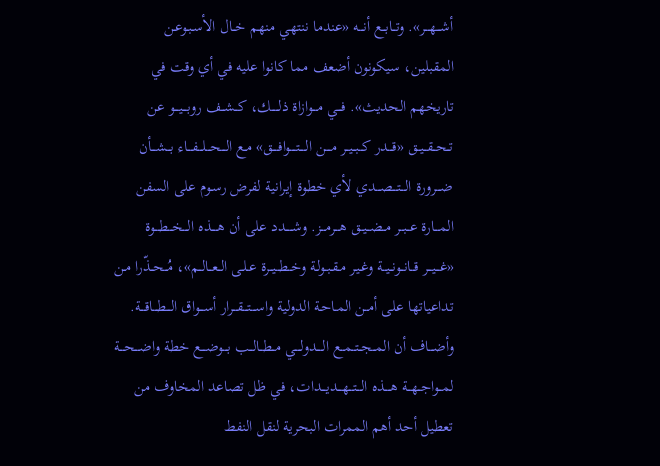أشـــهـــر». وتــابــع أنـــه «عندما ننتهي منهم خــال الأسـبـوعـن المقبلين، سيكونون أضعف مما كانوا عليه في أي وقت في تاريخهم الحديث». فـــي مـــوازاة ذلـــــك، كــشــف روبـــيـــو عن تــحــقــيــق «قـــدر كــبــيــر مــــن الــــتــــوافــــق» مـع الـــحـــلـــفـــاء بـــشـــأن ضـــرورة الـــتـــصـــدي لأي خطوة إيرانية لفرض رسـوم على السفن المـــارة عــبــر مــضــيــق هـــرمـــز. وشـــــدد على أن هــــذه الـــخـــطـــوة «غـــيـــر قــانــونــيــة وغـيـر مـقـبـولـة وخــطــيــرة عـلـى الــعــالــم»، مُــحــذّرا مـن تداعياتها على أمــن المـاحـة الدولية واســـتـــقـــرار أســـواق الـــطـــاقـــة. وأضـــاف أن المــجــتــمــع الــــدولــــي مــطــالــب بـــوضـــع خطة واضـــحـــة لمــواجــهــة هــــذه الـــتـــهـــديـــدات، في ظل تصاعد المخاوف من تعطيل أحد أهم الممرات البحرية لنقل النفط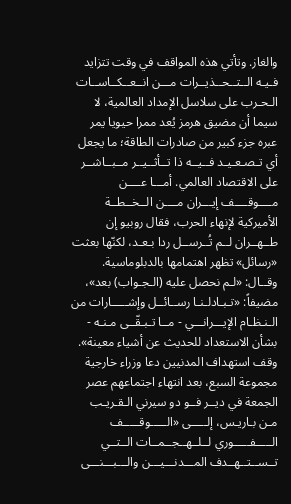والغاز. وتأتي هذه المواقف في وقت تتزايد فـيـه الــتــحــذيــرات مـــن انــعــكــاســات الـحـرب على سلاسل الإمداد العالمية، لا سيما أن مضيق هرمز يُعد ممرا حيويا يمر عبره جزء كبير من صادرات الطاقة؛ ما يجعل أي تـصـعـيـد فــيــه ذا تــأثــيــر مــبــاشــر على الاقتصاد العالمي. أمـــا عــــن مــــوقــــف إيـــران مــــن الــخــطــة الأميركية لإنهاء الحرب، فقال روبيو إن طــهــران لــم تُــرســل ردا بـعـد، لكنّها بعثت «رسائل» تظهر اهتمامها بالدبلوماسية. وقــال: «لـم نحصل عليه (الـجـواب) بعد»، مضيفاً: «تـبـادلـنـا رســائــل وإشـــــارات من الـنـظـام الإيـــرانـــي - مــا تـبـقّــى مـنـه - بشأن الاستعداد للحديث عن أشياء معينة». وقف استهداف المدنيين دعا وزراء خارجية مجموعة السبع، بعد انتهاء اجتماعهم عصر الجمعة في ديــر فــو دو سيرني الـقـريـب مـن بـاريـس، إلـــــى «الـــــوقـــــف الـــــفـــــوري لــلــهــجــمــات الــتــي تــســتــهــدف المـــدنـــيـــن والـــبـــنـــى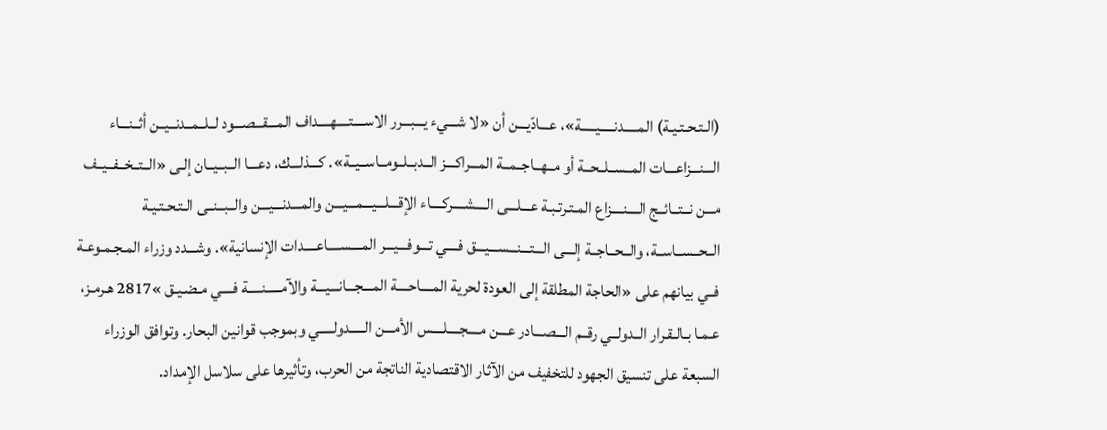(الـتـحـتـيـة) المـــــدنـــــيـــــة»، عـــادّيـــن أن «لا شـــيء يـــبـــرر الاســــتــــهــــداف المـــقـــصـــود لــلــمــدنــيــن أثــنـــاء الـــنـــزاعـــات المــســلــحــة أو مــهــاجــمــة المـــراكـــز الــدبــلــومــاســيــة». كـــذلـــك، دعـــا الــبــيــان إلـى «الــتــخــفــيــف مـــن نــتــائــج الــــنــــزاع المـتـرتـبـة عـــلـــى الــــشــــركــــاء الإقـــلـــيـــمـــيـــن والمـــدنـــيـــن والــبــنــى الـتـحـتـيـة الــحــســاســة، والــحــاجــة إلـــى الـــتـــنـــســـيـــق فــــي تـــوفـــيـــر المــــســــاعــــدات الإنسانية». وشـــدد وزراء المـجـمـوعـة فــي بيانهم على «الحاجة المطلقة إلى العودة لحرية المــــاحــــة المـــجـــانـــيـــة والآمـــــنـــــة فــــي مـضـيـق »2817 هـرمـز، عـمـا بـالـقـرار الــدولــي رقــم الـــصـــادر عـــن مــــجــــلــــس الأمـــن الـــــدولـــــي وبموجب قوانين البحار. وتوافق الوزراء السبعة على تنسيق الجهود للتخفيف من الآثار الاقتصادية الناتجة من الحرب، وتأثيرها على سلاسل الإمداد.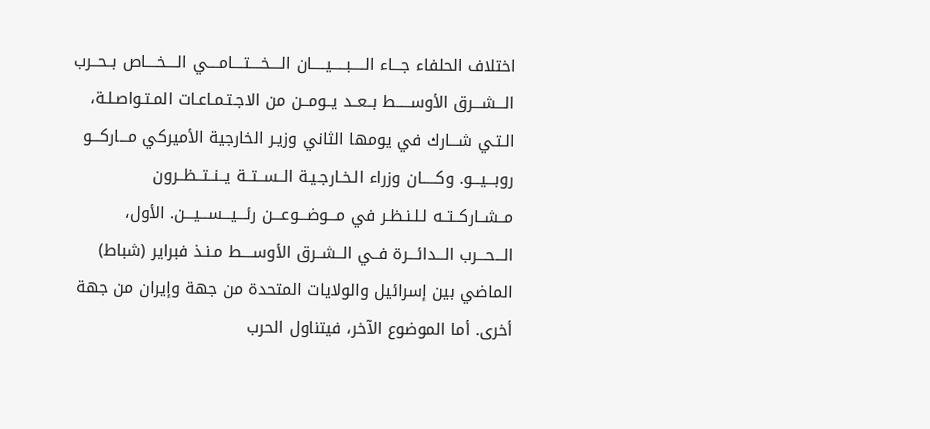اختلاف الحلفاء جـــاء الـــــبـــــيـــــان الــــخــــتــــامــــي الــــخــــاص بــحــرب الـــشـــرق الأوســـــط بــعــد يــومــن من الاجـتـمـاعـات المـتـواصـلـة، الـتـي شـــارك في يومها الثاني وزيـر الخارجية الأميركي مـــاركـــو روبـــيـــو. وكـــــان وزراء الـخـارجـيـة الــســتــة يــنــتــظــرون مــشــاركــتــه لـلـنـظـر في مـــوضـــوعـــن رئـــيـــســـيـــن. الأول، الـــحـــرب الـــدائـــرة فــي الــشــرق الأوســــط مـنـذ فبراير (شباط) الماضي بين إسرائيل والولايات المتحدة من جهة وإيران من جهة أخرى. أما الموضوع الآخر، فيتناول الحرب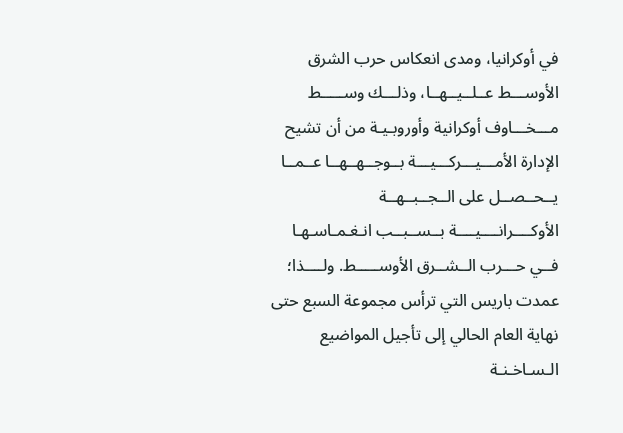في أوكرانيا، ومدى انعكاس حرب الشرق الأوســـط عــلــيــهــا، وذلـــك وســـــط مـــخـــاوف أوكرانية وأوروبـيـة من أن تشيح الإدارة الأمـــيـــركـــيـــة بــوجــهــهــا عــمــا يــحــصــل على الــجــبــهــة الأوكــــرانــــيــــة بــســبــب انـغـمـاسـهـا فــي حـــرب الــشــرق الأوســـــط. ولــــذا؛ عمدت باريس التي ترأس مجموعة السبع حتى نهاية العام الحالي إلى تأجيل المواضيع الـسـاخـنـة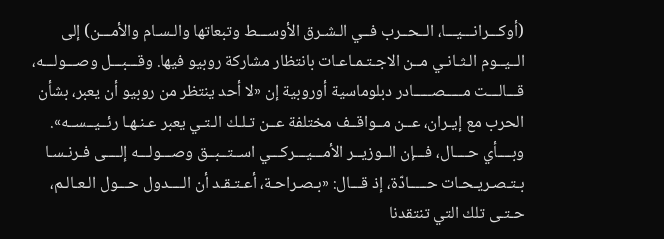(أوكـــرانـــيـــا، الــحــرب فــي الـشـرق الأوســـط وتبعاتها والـسـام والأمـــن) إلى الــيــوم الـثـانـي مــن الاجـتـمـاعـات بانتظار مشاركة روبيو فيها. وقـــبـــل وصـــولـــه، قـــالـــت مـــــصـــــادر دبلوماسية أوروبية إن «لا أحد ينتظر من روبيو أن يعبر، بشأن الحرب مع إيـران، عــن مــواقــف مختلفة عــن تـلـك الـتـي يعبر عـنـهـا رئــيــســه». وبــــأي حــــال، فـــإن الــوزيــر الأمـــيـــركـــي اســتــبــق وصـــولـــه إلــــى فـرنـسـا بـتـصـريـحـات حـــــادّة، إذ قـــال: «بـصـراحـة، أعـتـقـد أن الــــدول حـــول الـعـالـم، حـتـى تلك التي تنتقدنا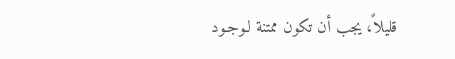قليلاً، يجب أن تكون ممتنة لـوجـود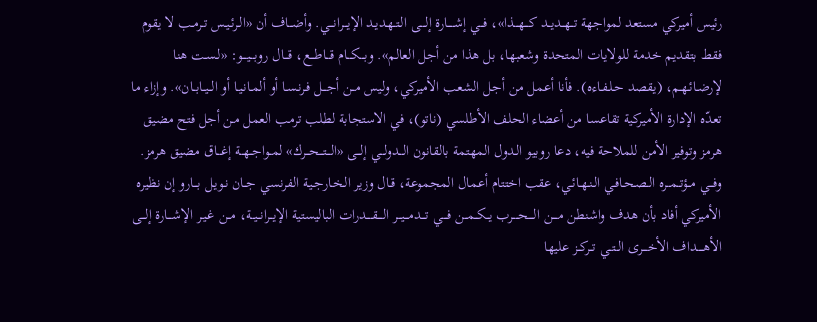رئيس أميركي مستعد لمواجهة تــهــديــد كـــهـــذا»، فـــي إشـــــارة إلــــى الـتـهـديـد الإيـــرانـــي. وأضـــاف أن «الـرئـيـس تـرمـب لا يقوم فقط بتقديم خدمة للولايات المتحدة وشعبها، بل هذا من أجل العالم». وبـــكـــام قـــاطـــع، قـــال روبـــيـــو: «لـسـت هنا لإرضـائـهـم، (يقصد حـلـفـاءه). فأنا أعمل من أجـل الشعب الأميركي، وليس مــن أجـــل فـرنـسـا أو ألمـانـيـا أو الــيــابــان». وإزاء ما تعدّه الإدارة الأميركية تقاعسا من أعضاء الحلف الأطلسي (ناتو)، في الاستجابة لطلب ترمب العمل مـن أجل فتح مضيق هرمز وتوفير الأمن للملاحة فيه، دعا روبيو الـدول المهتمة بالقانون الـــدولـــي إلـــى «الـــتـــحـــرك» لمــواجــهــة إغـــاق مضيق هرمز. وفـــي مــؤتــمــره الـصـحـافـي الـنـهـائـي، عقب اختتام أعمال المجموعة، قـال وزير الـخـارجـيـة الفرنسي جــان نـويـل بـــارو إن نظيره الأميركي أفاد بأن هدف واشنطن مــــن الــــحــــرب يــكــمــن فــــي تـــدمـــيـــر الــــقــــدرات الباليستية الإيــرانــيــة، مــن غـيـر الإشـــارة إلـــى الأهـــــداف الأخــــرى الــتــي تــركــز عليها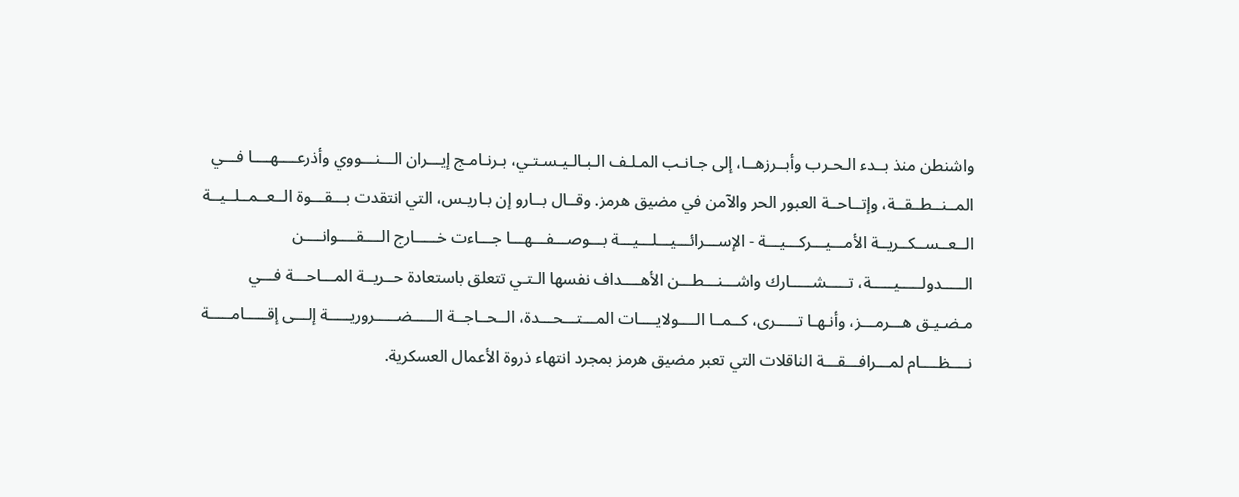واشنطن منذ بــدء الـحـرب وأبــرزهــا، إلى جـانـب المـلـف الـبـالـيـسـتـي، بـرنـامـج إيـــران الـــنـــووي وأذرعــــهــــا فـــي المــنــطــقــة، وإتــاحــة العبور الحر والآمن في مضيق هرمز. وقــال بــارو إن بـاريـس، التي انتقدت بـــقـــوة الــعــمــلــيــة الــعــســكــريــة الأمـــيـــركـــيـــة - الإســـرائـــيـــلـــيـــة بـــوصـــفـــهـــا جـــاءت خـــــارج الــــقــــوانــــن الـــــدولـــــيـــــة، تـــــشـــــارك واشـــنـــطـــن الأهــــداف نفسها الـتـي تتعلق باستعادة حــريــة المـــاحـــة فـــي مـضـيـق هـــرمـــز، وأنـهـا تـــــرى، كــمــا الــــولايــــات المـــتـــحـــدة، الــحــاجــة الـــــضـــــروريـــــة إلـــى إقـــــامـــــة نــــظــــام لمـــرافـــقـــة الناقلات التي تعبر مضيق هرمز بمجرد انتهاء ذروة الأعمال العسكرية.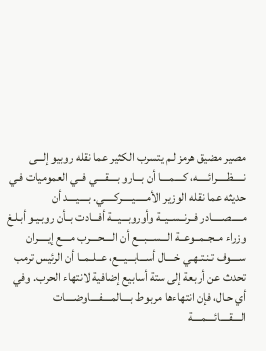مصير مضيق هرمز لـم يتسرب الكثير عما نقله روبيو إلـــى نـــــظـــــرائـــــه، كــــمــــا أن بـــارو بــــقــــي فــي العموميات فـي حديثه عما نقله الوزير الأمـــــيـــــركـــــي. بــــيــــد أن مـــــصـــــادر فــرنــســيــة وأوروبـــيـــة أفـــادت بــأن روبـيـو أبـلـغ وزراء مــجــمــوعــة الـــســـبـــع أن الــــحــــرب مــــع إيـــــران ســــوف تـنـتـهـي خــــال أســـابـــيـــع، عــلــمــا أن الرئيس ترمب تحدث عن أربعة إلى ستة أسابيع إضافية لانتهاء الحرب. وفي أي حـال، فإن انتهاءها مربوط بــــالمــــفــــاوضــــات الــــقــــائــــمــــة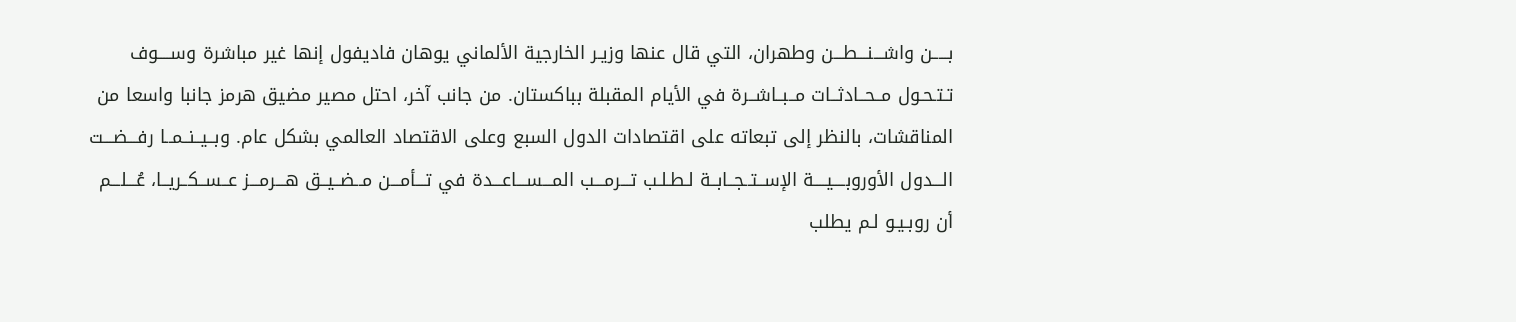بـــــن واشـــنـــطـــن وطهران، التي قال عنها وزيـر الخارجية الألماني يوهان فاديفول إنها غير مباشرة وســــوف تـتـحـول مــحــادثــات مــبــاشــرة في الأيام المقبلة بباكستان. من جانب آخر، احتل مصير مضيق هرمز جانبا واسعا من المناقشات، بالنظر إلى تبعاته على اقتصادات الدول السبع وعلى الاقتصاد العالمي بشكل عام. وبــيــنــمــا رفـــضـــت الـــدول الأوروبــــيــــة الإســتــجــابــة لـطـلـب تـــرمـــب المـــســـاعـــدة في تـــأمـــن مــضــيــق هـــرمـــز عــســكــريــا، عُـــلـــم أن روبـيـو لـم يطلب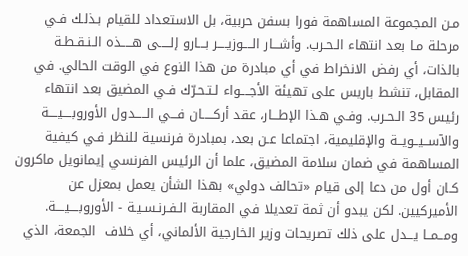مـن المجموعة المساهمة فورا بسفن حربية، بل الاستعداد للقيام بـذلـك فـي مرحلة مـا بعد انتهاء الـحـرب. وأشـــار الــــوزيــــر بـــارو إلـــــى هـــــذه الـنـقـطـة بالذات، أي رفض الانخراط في أي مبادرة من هذا النوع في الوقت الحالي. في المقابل، تنشط باريس على تهيئة الأجــــواء لـتـحـرّك فـي المضيق بعد انتهاء رئيس 35 الـحـرب. وفـي هـذا الإطـــار، عقد أركـــــان فـــي الـــــدول الأوروبــــيــــة والآســيــويــة والإقليمية، اجتماعا عـن بعد، بمبادرة فرنسية للنظر فـي كيفية المساهمة في ضمان سلامة المضيق، علما أن الرئيس الفرنسي إيمانويل ماكرون كـان أول من دعا إلى قيام «تحالف دولي» بهذا الشأن يعمل بمعزل عن الأميركيين. لكن يبدو أن ثمة تعديلا في المقاربة الـفـرنـسـيـة - الأوروبــــيــــة. ومــمــا يـــدل على ذلك تصريحات وزير الخارجية الألماني، أي خلاف ‌ الجمعة، الذي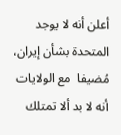أعلن أنه لا يوجد المتحدة بشأن إيران، مُضيفا ‌ مع الولايات ‌ أنه لا بد ألا تمتلك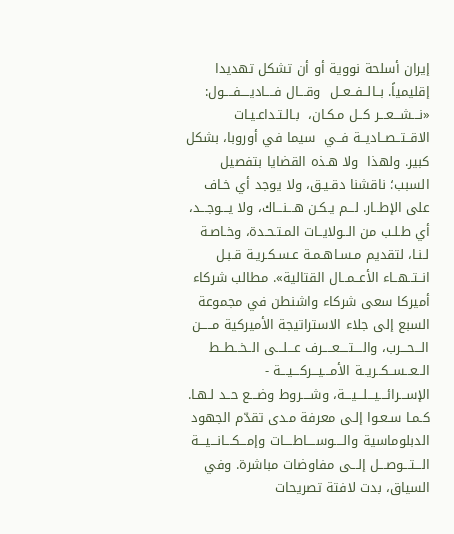إيران أسلحة نووية أو أن تشكل تهديدا إقليمياً. بــالــفــعــل ‌ وقـــال فــــاديــــفــــول: «نـــشـــعـــر كــل مـكـان، ‌ بـالـتـداعـيـات الاقــتــصــاديــة فــي ‌ سيما في أوروبا، بشكل كبير. ولهذا ‌ ولا هـذه القضايا بتفصيل ‌ السبب؛ ناقشنا دقـيـق، ولا يوجد أي خـاف على الإطــار. لـــم يـكـن هـــنـــاك، ولا يـــوجـــد، أي طـلـب من الــولايــات المـتـحـدة، وخـاصـة لـنـا، لتقديم مـسـاهـمـة عـسـكـريـة قـبـل انــتــهــاء الأعــمــال القتالية». مطالب شركاء أميركا سعى شركاء واشنطن في مجموعة السبع إلى جلاء الاستراتيجة الأميركية مـــــن الـــحـــرب، والــــتــــعــــرف عـــلـــى الــخــطــط الــعــســكــريــة الأمـــيـــركـــيـــة - الإســـرائـــيـــلـــيـــة، وشــــروط وضـــع حــد لـهـا. كـمـا سـعـوا إلـى معرفة مـدى تقدّم الجهود الدبلوماسية والــــوســــاطــــات وإمـــكـــانـــيـــة الـــتـــوصـــل إلـــى مفاوضات مباشرة. وفي السياق، بدت لافتة تصريحات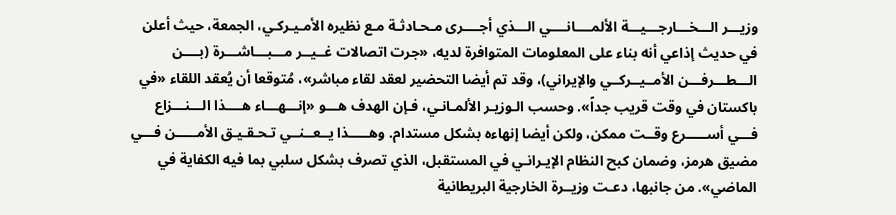وزيـــر الـــخـــارجـــيـــة الألمــــانــــي الـــذي أجــــرى مـحـادثـة مـع نظيره الأمـيـركـي، الجمعة، حيث أعلن في حديث إذاعي أنه بناء على المعلومات المتوافرة لديه، «جرت اتصالات غــيــر مـــبـــاشـــرة (بــــن الـــطـــرفـــن الأمــيــركــي والإيراني)، وقد تم أيضا التحضير لعقد لقاء مباشر»، مُتوقعا أن يُعقد اللقاء «في باكستان في وقت قريب جداً». وحسب الـوزيـر الألمـانـي، فـإن الهدف هـــو «إنـــهـــاء هــــذا الـــنـــزاع فـــي أســـــرع وقــت ممكن، ولكن أيضا إنهاءه بشكل مستدام. وهـــــذا يــعــنــي تـحـقـيـق الأمـــــن فـــي مضيق هرمز، وضمان كبح النظام الإيـرانـي في المستقبل، الذي تصرف بشكل سلبي بما فيه الكفاية في الماضي». من جانبها، دعـت وزيــرة الخارجية البريطانية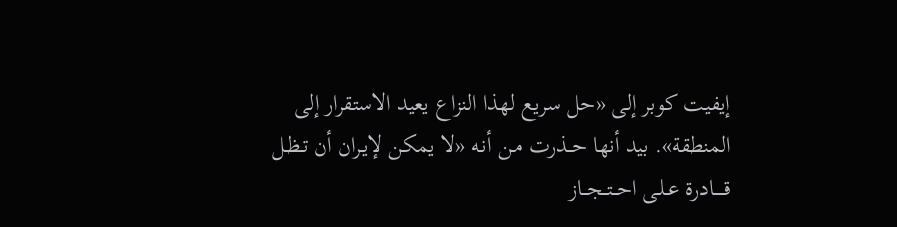إيفيت كوبر إلى «حل سريع لهذا النزاع يعيد الاستقرار إلى المنطقة». بيد أنها حــذرت مـن أنـه «لا يمكن لإيـران أن تـظـل قـــــادرة عـلـى احــتــجــاز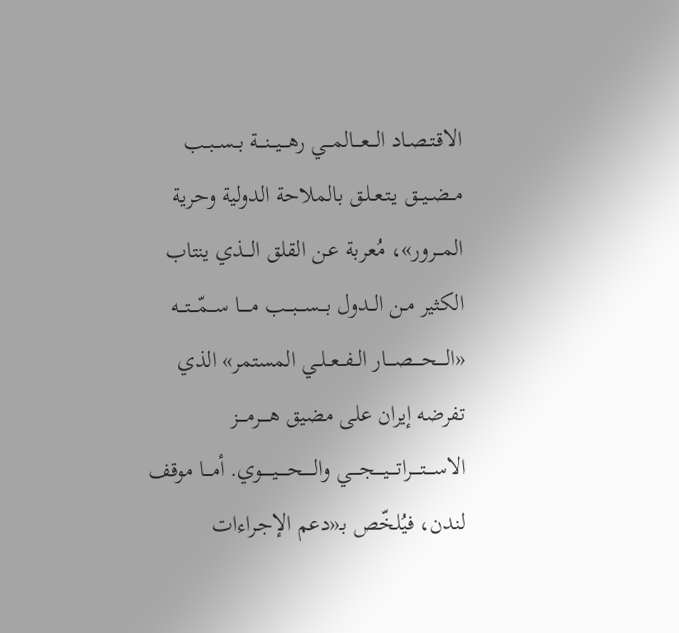الاقـتـصـاد الـــعـــالمـــي رهـــيـــنـــة بــســبــب مــضــيــق يـتـعـلـق بالملاحة الدولية وحرية المـــرور»، مُعربة عـن القلق الـــذي ينتاب الكثير مـن الــدول بـــســـبـــب مـــــا ســـمّـــتـــه «الــــحــــصــــار الــفــعــلــي المستمر» الذي تفرضه إيران على مضيق هــــرمــــز الاســــتــــراتــــيــــجــــي والـــــحـــــيـــــوي. أمـــا موقف لندن، فيُلخّص بـ«دعم الإجـراءات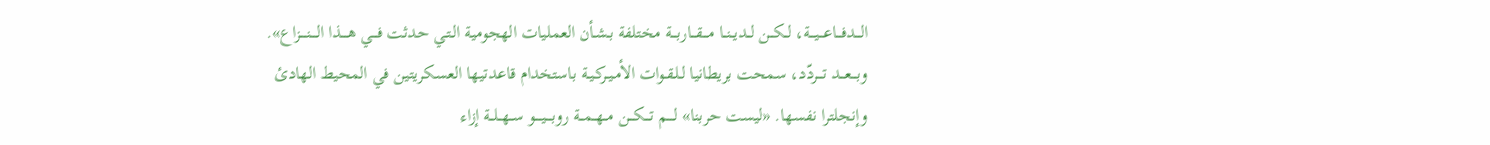الـــدفـــاعـــيـــة، لــكــن لــديــنــا مـــقـــاربـــة مختلفة بـشـأن العمليات الهجومية الـتـي حدثت فـــي هــــذا الــــنــــزاع». وبـــعـــد تـــردّد، سمحت بريطانيا لـلـقـوات الأمـيـركـيـة باستخدام قاعدتيها العسكريتين في المحيط الهادئ وإنجلترا نفسها. «ليست حربنا» لــــم تـــكـــن مــهــمــة روبــــيــــو ســهــلــة إزاء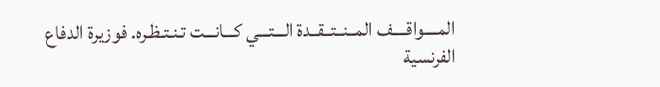المــــواقــــف المــنــتــقــدة الـــتـــي كـــانـــت تـنـتـظـره. فوزيرة الدفاع الفرنسية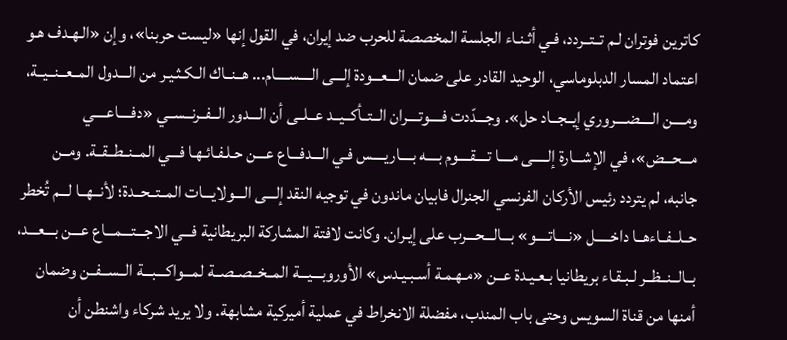كاترين فوتران لـم تــتــردد، فـي أثـنـاء الجلسة المخصصة للحرب ضد إيران، في القول إنها «ليست حربنا»، وإن «الـهـدف هـو اعتماد المسار الدبلوماسي، الوحيد القادر على ضمان الـــعـــودة إلـــى الــــســــام... هــنــاك الـكـثـيـر من الـــدول المــعــنــيــة، ومــــن الــــضــــروري إيــجــاد حل». وجـــدّدت فــــوتــــران الــتــأكــيــد عــلــى أن الـــدور الــفــرنــســي «دفــــاعــــي مـــحـــض»، في الإشـــارة إلـــــى مــــا تــــقــــوم بــــه بــــاريــــس فـي الـــدفـــاع عـــن حـلـفـائـهـا فـــي المــنــطــقــة. ومــن جانبه، لم يتردد رئيس الأركان الفرنسي الجنرال فابيان ماندون في توجيه النقد إلـــى الـــولايـــات المــتــحــدة؛ لأنــهــا لـــم تُخطر حــلــفــاءهــا داخـــــل «نــــاتــــو» بـــالـــحـــرب على إيـران. وكانت لافتة المشاركة البريطانية فـــي الاجـــتـــمـــاع عـــن بـــعـــد، بــالــنــظــر لـبـقـاء بريطانيا بـعـيـدة عــن «مـهـمـة أسـبـيـدس» الأوروبـــيـــة المــخــصــصــة لمـــواكـــبـــة الــســفــن وضمان أمنها من قناة السويس وحتى باب المندب، مفضلة الانخراط في عملية أميركية مشابهة. ولا يريد شركاء واشنطن أن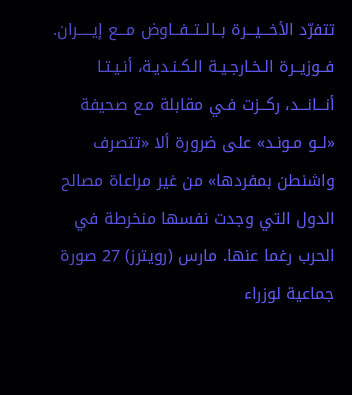تتفرّد الأخـــيـــرة بــالــتــفــاوض مـــع إيـــــران. فــوزيــرة الـخـارجـيـة الـكـنـديـة، أنـيـتـا أنـــانـــد، ركــزت فـي مقابلة مـع صحيفة «لــو مـونـد» على ضرورة ألا «تتصرف واشنطن بمفردها» من غير مراعاة مصالح الدول التي وجدت نفسها منخرطة في الحرب رغما عنها. مارس (رويترز) 27 صورة جماعية لوزراء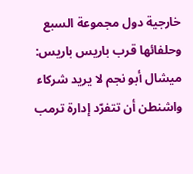خارجية دول مجموعة السبع وحلفائها قرب باريس باريس: ميشال أبو نجم لا يريد شركاء واشنطن أن تتفرّد إدارة ترمب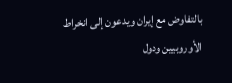بالتفاوض مع إيران ويدعون إلى انخراط الأوروبيين ودول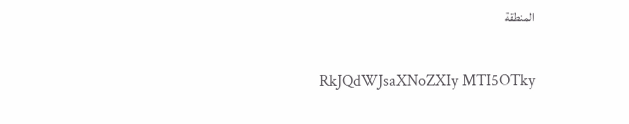المنطقة

RkJQdWJsaXNoZXIy MTI5OTky